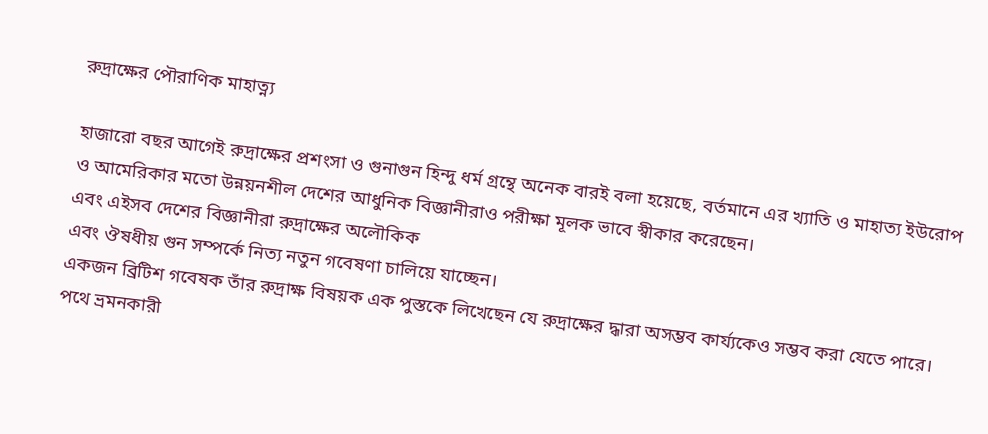রুদ্রাক্ষের পৌরাণিক মাহাত্ন্য

হাজারো বছর আগেই রুদ্রাক্ষের প্রশংসা ও গুনাগুন হিন্দু ধর্ম গ্রন্থে অনেক বারই বলা হয়েছে, বর্তমানে এর খ্যাতি ও মাহাত্য ইউরোপ ও আমেরিকার মতো উন্নয়নশীল দেশের আধুনিক বিজ্ঞানীরাও পরীক্ষা মূলক ভাবে স্বীকার করেছেন।
এবং এইসব দেশের বিজ্ঞানীরা রুদ্রাক্ষের অলৌকিক
এবং ঔষধীয় গুন সম্পর্কে নিত্য নতুন গবেষণা চালিয়ে যাচ্ছেন।
একজন ব্রিটিশ গবেষক তাঁর রুদ্রাক্ষ বিষয়ক এক পুস্তকে লিখেছেন যে রুদ্রাক্ষের দ্ধারা অসম্ভব কার্য্যকেও সম্ভব করা যেতে পারে। পথে ভ্রমনকারী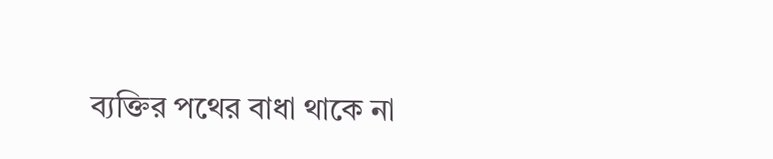ব্যক্তির পথের বাধা থাকে না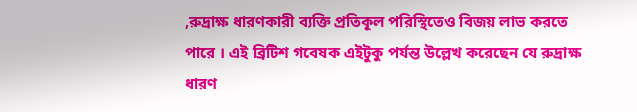,রুদ্রাক্ষ ধারণকারী ব্যক্তি প্রতিকূল পরিস্থিতেও বিজয় লাভ করতে পারে । এই ব্রিটিশ গবেষক এইটুকু পর্যন্ত উল্লেখ করেছেন যে রুদ্রাক্ষ ধারণ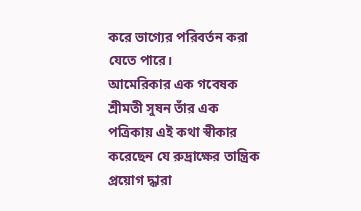করে ভাগ্যের পরিবর্তন করা যেতে পারে।
আমেরিকার এক গবেষক শ্রীমতী সুষন তাঁর এক পত্রিকায় এই কথা স্বীকার করেছেন যে রুদ্রাক্ষের তান্ত্রিক প্রয়োগ দ্ধারা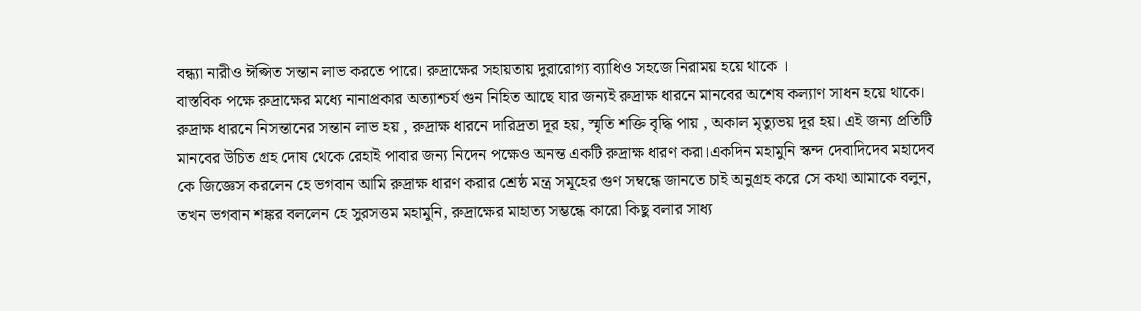বন্ধ্যা নারীও ঈপ্সিত সন্তান লাভ করতে পারে। রুদ্রাক্ষের সহায়তায় দুরারোগ্য ব্যাধিও সহজে নিরাময় হয়ে থাকে ।
বাস্তবিক পক্ষে রুদ্রাক্ষের মধ্যে নানাপ্রকার অত্যাশ্চর্য গুন নিহিত আছে যার জন্যই রুদ্রাক্ষ ধারনে মানবের অশেষ কল্যাণ সাধন হয়ে থাকে। রুদ্রাক্ষ ধারনে নিসন্তানের সন্তান লাভ হয় , রুদ্রাক্ষ ধারনে দারিদ্রতা দূর হয়, স্মৃতি শক্তি বৃদ্ধি পায় , অকাল মৃত্যুভয় দূর হয়। এই জন্য প্রতিটি মানবের উচিত গ্রহ দোষ থেকে রেহাই পাবার জন্য নিদেন পক্ষেও অনন্ত একটি রুদ্রাক্ষ ধারণ করা।একদিন মহামুনি স্কন্দ দেবাদিদেব মহাদেব কে জিজ্ঞেস করলেন হে ভগবান আমি রুদ্রাক্ষ ধারণ করার শ্রেষ্ঠ মন্ত্র সমূহের গুণ সম্বন্ধে জানতে চাই অনুগ্রহ করে সে কথা আমাকে বলুন, তখন ভগবান শঙ্কর বললেন হে সুরসত্তম মহামুনি, রুদ্রাক্ষের মাহাত্য সম্ভন্ধে কারো কিছু বলার সাধ্য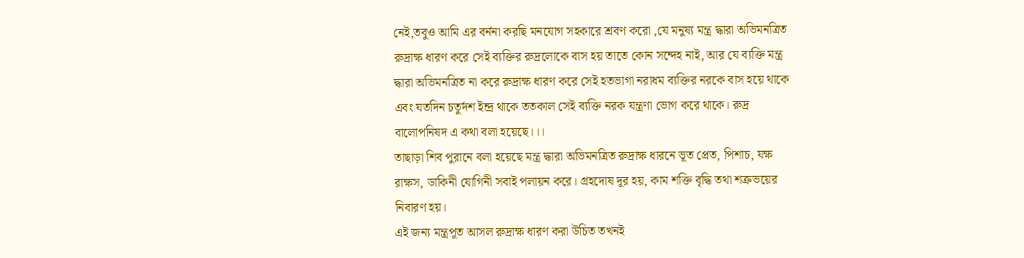নেই,তবুও আমি এর বর্ননা করছি মনযোগ সহকারে শ্রবণ করো ,যে মনুষ্য মন্ত্র দ্ধারা অভিমনত্রিত রুদ্রাক্ষ ধারণ করে সেই ব্যক্তির রুদ্রলোকে বাস হয় তাতে কোন সন্দেহ নাই, আর যে ব্যক্তি মন্ত্র দ্ধারা অভিমনত্রিত না করে রুদ্রাক্ষ ধারণ করে সেই হতভাগা নরাধম ব্যক্তির নরকে বাস হয়ে থাকে এবং যতদিন চতুর্দশ ইন্দ্র থাকে ততকাল সেই ব্যক্তি নরক যন্ত্রণা ভোগ করে থাকে। রুদ্র বালোপনিষদ এ কথা বলা হয়েছে।।।
তাছাড়া শিব পুরানে বলা হয়েছে মন্ত্র দ্ধারা অভিমনত্রিত রুদ্রাক্ষ ধারনে ভূত প্রেত, পিশাচ, যক্ষ রাক্ষস, ডাকিনী যোগিনী সবাই পলায়ন করে। গ্রহদোষ দূর হয়, কাম শক্তি বৃদ্ধি তথা শত্রুভয়ের নিবারণ হয়।
এই জন্য মন্ত্রপূত আসল রুদ্রাক্ষ ধারণ করা উচিত তখনই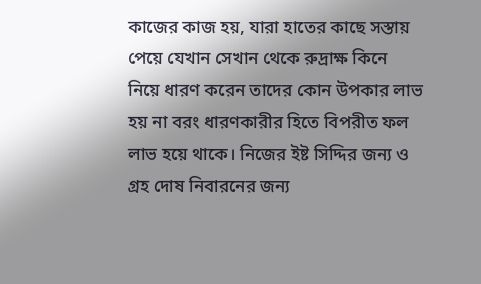কাজের কাজ হয়, যারা হাতের কাছে সস্তায় পেয়ে যেখান সেখান থেকে রুদ্রাক্ষ কিনে নিয়ে ধারণ করেন তাদের কোন উপকার লাভ হয় না বরং ধারণকারীর হিতে বিপরীত ফল লাভ হয়ে থাকে। নিজের ইষ্ট সিদ্দির জন্য ও গ্রহ দোষ নিবারনের জন্য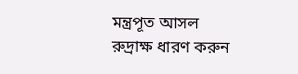মন্ত্রপূত আসল রুদ্রাক্ষ ধারণ করুন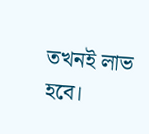তখনই লাভ হবে।